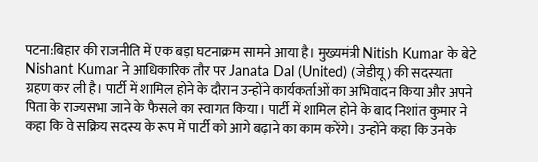पटना:बिहार की राजनीति में एक बड़ा घटनाक्रम सामने आया है। मुख्यमंत्री Nitish Kumar के बेटे Nishant Kumar ने आधिकारिक तौर पर Janata Dal (United) (जेडीयू) की सदस्यता ग्रहण कर ली है। पार्टी में शामिल होने के दौरान उन्होंने कार्यकर्ताओं का अभिवादन किया और अपने पिता के राज्यसभा जाने के फैसले का स्वागत किया। पार्टी में शामिल होने के बाद निशांत कुमार ने कहा कि वे सक्रिय सदस्य के रूप में पार्टी को आगे बढ़ाने का काम करेंगे। उन्होंने कहा कि उनके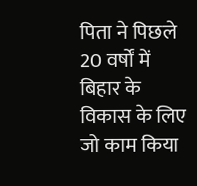पिता ने पिछले 20 वर्षों में बिहार के विकास के लिए जो काम किया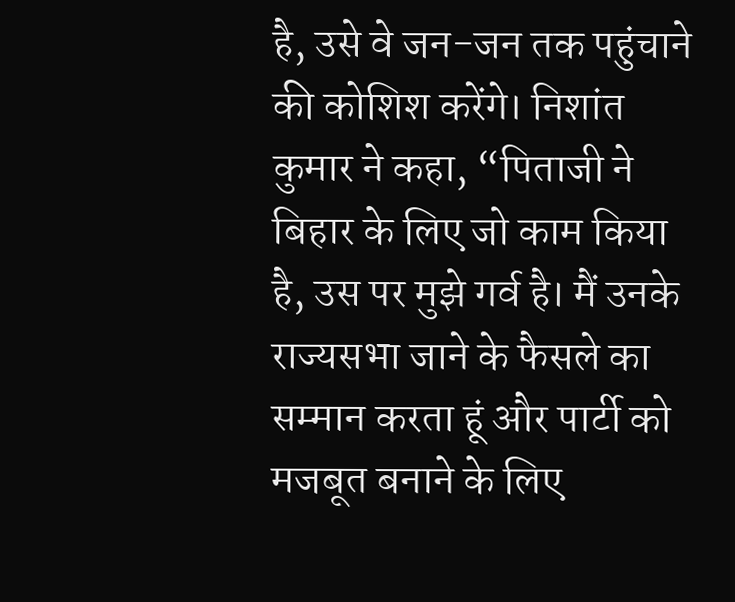है, उसे वे जन-जन तक पहुंचाने की कोशिश करेंगे। निशांत कुमार ने कहा, “पिताजी ने बिहार के लिए जो काम किया है, उस पर मुझे गर्व है। मैं उनके राज्यसभा जाने के फैसले का सम्मान करता हूं और पार्टी को मजबूत बनाने के लिए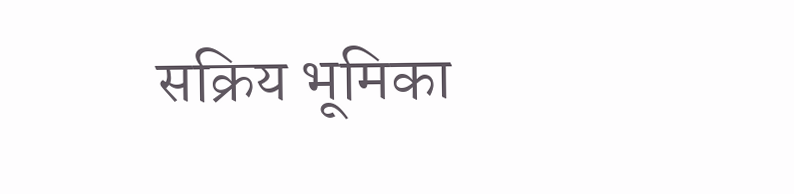सक्रिय भूमिका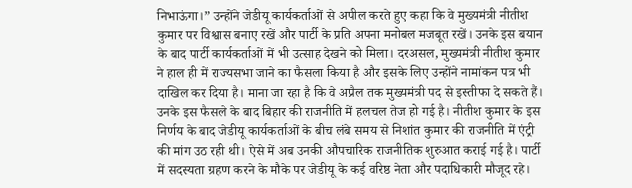निभाऊंगा।” उन्होंने जेडीयू कार्यकर्ताओं से अपील करते हुए कहा कि वे मुख्यमंत्री नीतीश कुमार पर विश्वास बनाए रखें और पार्टी के प्रति अपना मनोबल मजबूत रखें। उनके इस बयान के बाद पार्टी कार्यकर्ताओं में भी उत्साह देखने को मिला। दरअसल, मुख्यमंत्री नीतीश कुमार ने हाल ही में राज्यसभा जाने का फैसला किया है और इसके लिए उन्होंने नामांकन पत्र भी दाखिल कर दिया है। माना जा रहा है कि वे अप्रैल तक मुख्यमंत्री पद से इस्तीफा दे सकते हैं। उनके इस फैसले के बाद बिहार की राजनीति में हलचल तेज हो गई है। नीतीश कुमार के इस निर्णय के बाद जेडीयू कार्यकर्ताओं के बीच लंबे समय से निशांत कुमार की राजनीति में एंट्री की मांग उठ रही थी। ऐसे में अब उनकी औपचारिक राजनीतिक शुरुआत कराई गई है। पार्टी में सदस्यता ग्रहण करने के मौके पर जेडीयू के कई वरिष्ठ नेता और पदाधिकारी मौजूद रहे।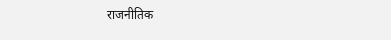राजनीतिक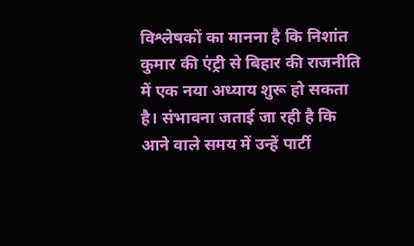विश्लेषकों का मानना है कि निशांत कुमार की एंट्री से बिहार की राजनीति में एक नया अध्याय शुरू हो सकता है। संभावना जताई जा रही है कि आने वाले समय में उन्हें पार्टी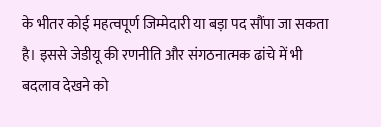के भीतर कोई महत्वपूर्ण जिम्मेदारी या बड़ा पद सौंपा जा सकता है। इससे जेडीयू की रणनीति और संगठनात्मक ढांचे में भी बदलाव देखने को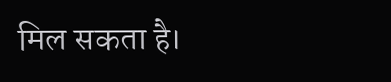मिल सकता है।